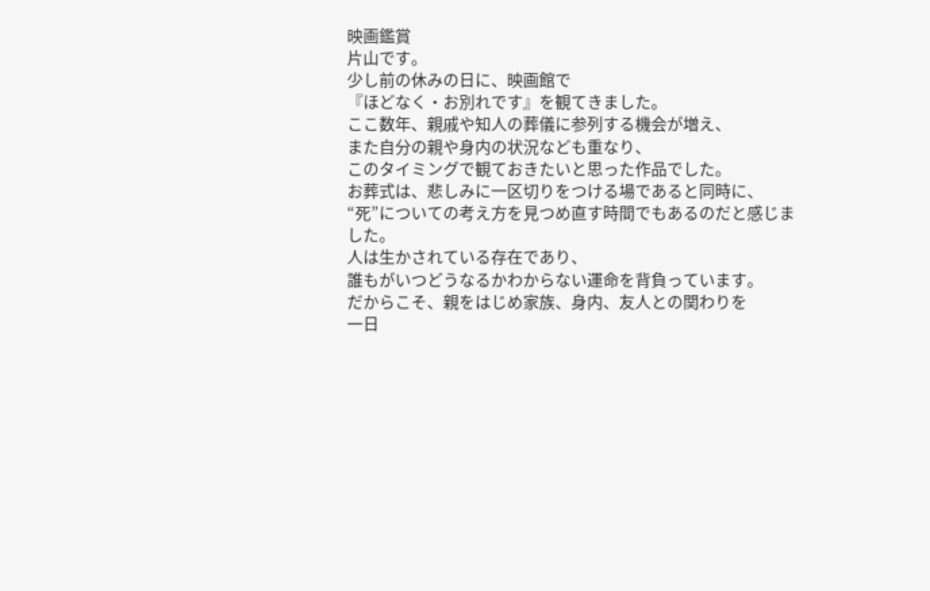映画鑑賞
片山です。
少し前の休みの日に、映画館で
『ほどなく・お別れです』を観てきました。
ここ数年、親戚や知人の葬儀に参列する機会が増え、
また自分の親や身内の状況なども重なり、
このタイミングで観ておきたいと思った作品でした。
お葬式は、悲しみに一区切りをつける場であると同時に、
“死”についての考え方を見つめ直す時間でもあるのだと感じました。
人は生かされている存在であり、
誰もがいつどうなるかわからない運命を背負っています。
だからこそ、親をはじめ家族、身内、友人との関わりを
一日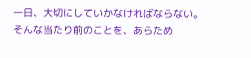一日、大切にしていかなければならない。
そんな当たり前のことを、あらため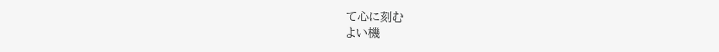て心に刻む
よい機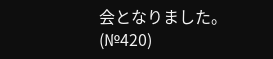会となりました。
(№420)